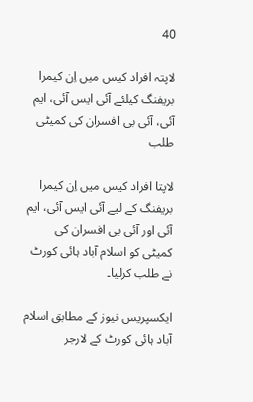40

لاپتہ افراد کیس میں اِن کیمرا بریفنگ کیلئے آئی ایس آئی، ایم آئی، آئی بی افسران کی کمیٹی طلب

لاپتا افراد کیس میں اِن کیمرا بریفنگ کے لیے آئی ایس آئی، ایم آئی اور آئی بی افسران کی کمیٹی کو اسلام آباد ہائی کورٹ نے طلب کرلیا۔

ایکسپریس نیوز کے مطابق اسلام آباد ہائی کورٹ کے لارجر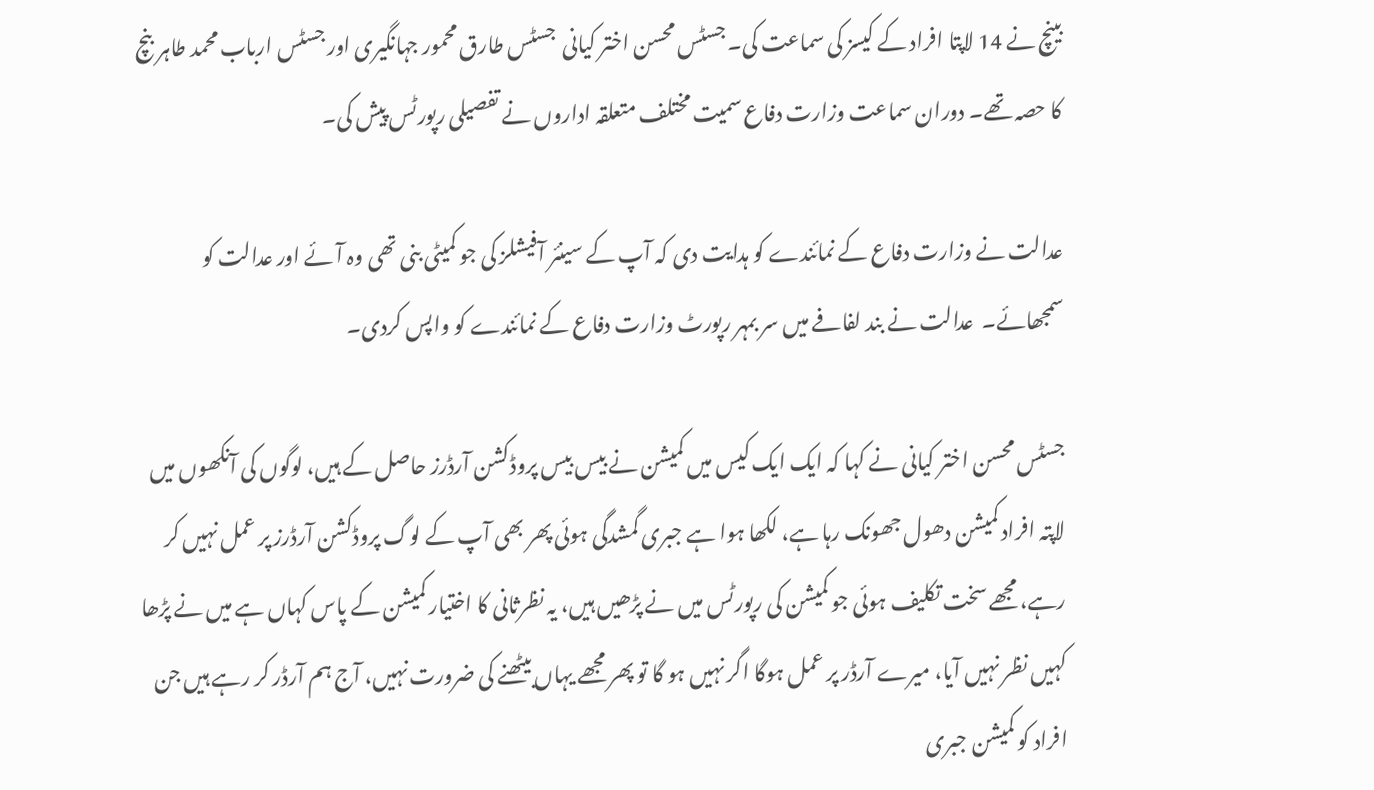بینچ نے 14 لاپتا افراد کے کیسز کی سماعت کی۔ جسٹس محسن اختر کیانی  جسٹس طارق محمور جہانگیری اور جسٹس ارباب محمد طاہر بنچ کا حصہ تھے۔ دوران سماعت وزارت دفاع سمیت مختلف متعلقہ اداروں نے تفصیلی رپورٹس پیش کی۔

عدالت نے وزارت دفاع کے نمائندے کو ہدایت دی کہ آپ کے سینئر آفیشلز کی جو کمیٹی بنی تھی وہ آئے اور عدالت کو سمجھائے۔  عدالت نے بند لفافے میں سر بمہر رپورٹ وزارت دفاع کے نمائندے کو واپس کردی۔

جسٹس محسن اختر کیانی نے کہا کہ ایک ایک کیس میں کمیشن نے بیس بیس پروڈکشن آرڈرز حاصل کے ہیں، لوگوں کی آنکھوں میں لاپتہ افراد کمیشن دھول جھونک رہا ہے، لکھا ہوا ہے جبری گمشدگی ہوئی پھر بھی آپ کے لوگ پروڈکشن آرڈرز پر عمل نہیں کر رہے، مجھے سخت تکلیف ہوئی جو کمیشن کی رپورٹس میں نے پڑھیں ہیں، یہ نظرثانی کا اختیار کمیشن کے پاس کہاں ہے میں نے پڑھا کہیں نظر نہیں آیا، میرے آرڈر پر عمل ہوگا اگر نہیں ہو گا تو پھر مجھے یہاں بیٹھنے کی ضرورت نہیں، آج ہم آرڈر کر رہے ہیں جن افراد کو کمیشن جبری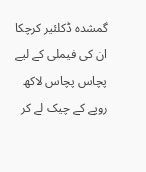گمشدہ ڈکلئیر کرچکا ان کی فیملی کے لیے پچاس پچاس لاکھ روپے کے چیک لے کر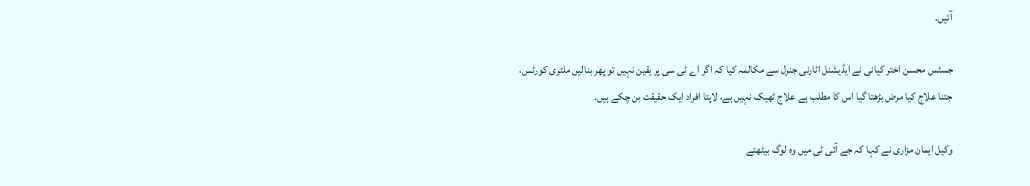آئیں۔

جسٹس محسن اختر کیانی نے ایڈیشنل اٹارنی جنرل سے مکالمہ کیا کہ اگر اے ٹی سی پر یقین نہیں تو پھر بنالیں ملٹری کورٹس،  جتنا علاج کیا مرض بڑھتا گیا اس کا مطلب ہے علاج ٹھیک نہیں ہے، لاپتا افراد ایک حقیقت بن چکے ہیں۔

وکیل ایمان مزاری نے کہا کہ جے آئی ٹی میں وہ لوگ بیٹھتے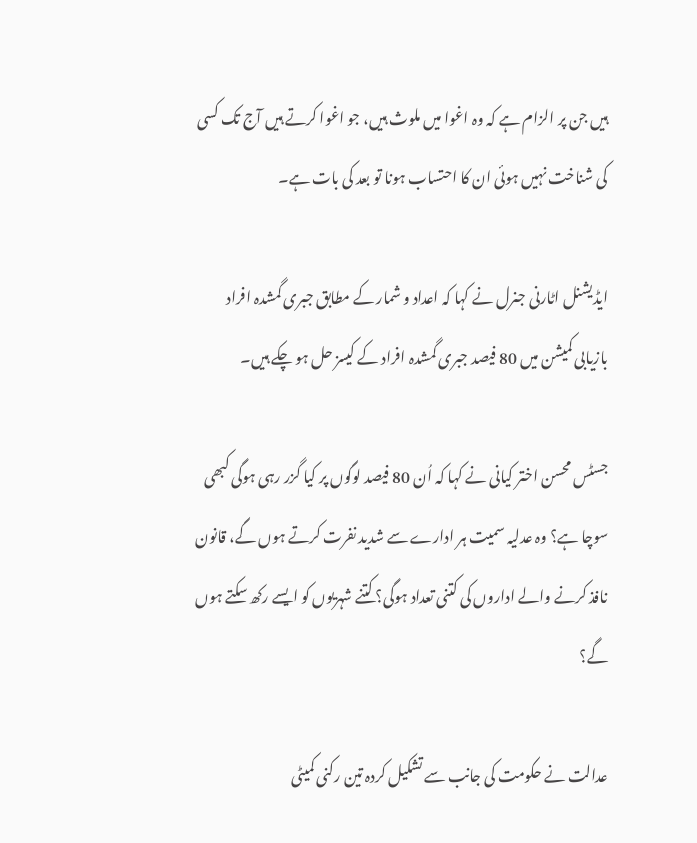ہیں جن پر الزام ہے کہ وہ اغوا میں ملوث ہیں، جو اغوا کرتے ہیں آج تک کسی کی شناخت نہیں ہوئی ان کا احتساب ہونا تو بعد کی بات ہے۔

ایڈیشنل اٹارنی جنرل نے کہا کہ اعداد و شمار کے مطابق جبری گمشدہ افراد بازیابی کمیشن میں 80 فیصد جبری گمشدہ افراد کے کیسز حل ہو چکے ہیں۔

جسٹس محسن اختر کیانی نے کہا کہ اُن 80 فیصد لوگوں پر کیا گزر رہی ہوگی کبھی سوچا ہے؟ وہ عدلیہ سمیت ہر ادارے سے شدید نفرت کرتے ہوں گے، قانون نافذ کرنے والے اداروں کی کتنی تعداد ہوگی؟ کتنے شہریوں کو ایسے رکھ سکتے ہوں گے؟

عدالت نے حکومت کی جانب سے تشکیل کردہ تین رکنی کمیٹی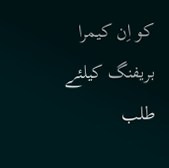کو اِن کیمرا بریفنگ کیلئے طلب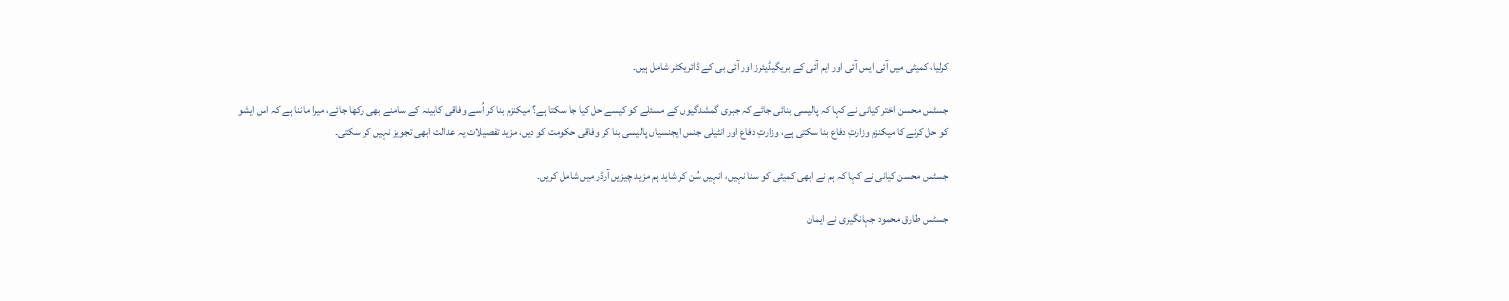کرلیا، کمیٹی میں آئی ایس آئی اور ایم آئی کے بریگیڈیئرز اور آئی بی کے ڈائریکٹر شامل ہیں۔

جسٹس محسن اختر کیانی نے کہا کہ پالیسی بنائی جائے کہ جبری گمشدگیوں کے مسئلے کو کیسے حل کیا جا سکتا ہے؟ میکنزم بنا کر اُسے وفاقی کابینہ کے سامنے بھی رکھا جائے، میرا ماننا ہے کہ اس ایشو کو حل کرنے کا میکنزم وزارتِ دفاع بنا سکتی ہے، وزارتِ دفاع اور انٹیلی جنس ایجنسیاں پالیسی بنا کر وفاقی حکومت کو دیں، مزید تفصیلات یہ عدالت ابھی تجویز نہیں کر سکتی۔

جسٹس محسن کیانی نے کہا کہ ہم نے ابھی کمیٹی کو سنا نہیں، انہیں سُن کر شاید ہم مزید چیزیں آرڈر میں شامل کریں۔

جسٹس طارق محمود جہانگیری نے ایمان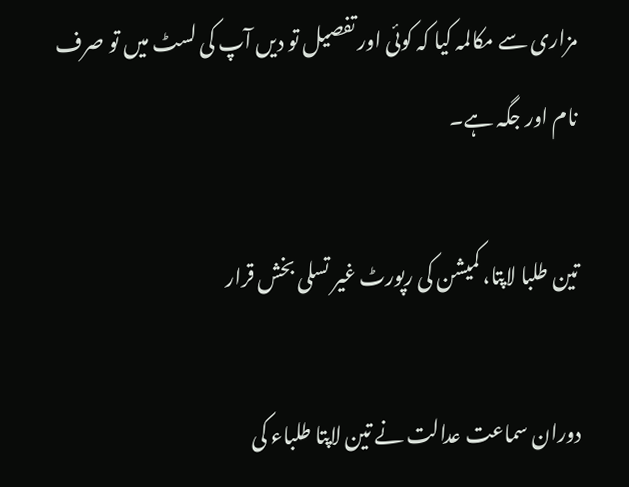مزاری سے مکالمہ کیا کہ کوئی اور تفصیل تو دیں آپ کی لسٹ میں تو صرف نام اور جگہ ہے۔

تین طلبا لاپتا، کمیشن کی رپورٹ غیر تسلی بخش قرار

دوران سماعت عدالت نے تین لاپتا طلباء کی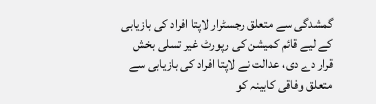گمشدگی سے متعلق رجسٹرار لاپتا افراد کی بازیابی کے لیے قائم کمیشن کی رپورٹ غیر تسلی بخش قرار دے دی، عدالت نے لاپتا افراد کی بازیابی سے متعلق وفاقی کابینہ کو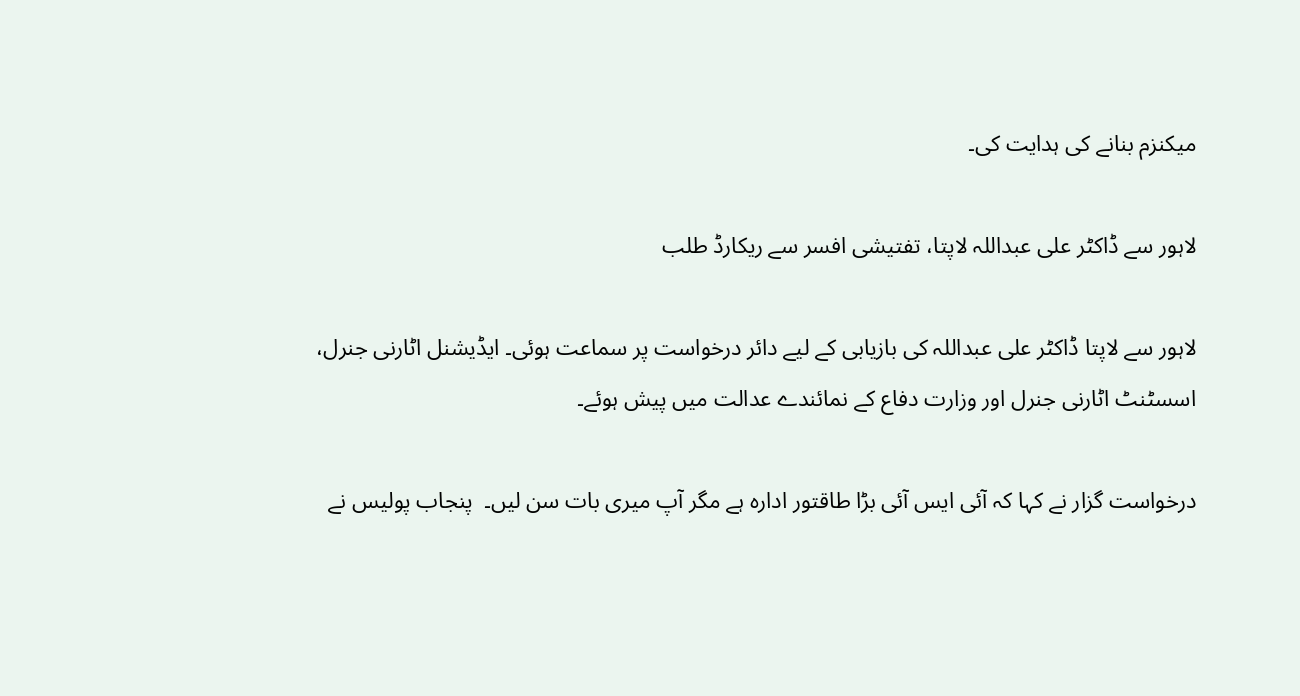میکنزم بنانے کی ہدایت کی۔

لاہور سے ڈاکٹر علی عبداللہ لاپتا، تفتیشی افسر سے ریکارڈ طلب

لاہور سے لاپتا ڈاکٹر علی عبداللہ کی بازیابی کے لیے دائر درخواست پر سماعت ہوئی۔ ایڈیشنل اٹارنی جنرل، اسسٹنٹ اٹارنی جنرل اور وزارت دفاع کے نمائندے عدالت میں پیش ہوئے۔

درخواست گزار نے کہا کہ آئی ایس آئی بڑا طاقتور ادارہ ہے مگر آپ میری بات سن لیں۔  پنجاب پولیس نے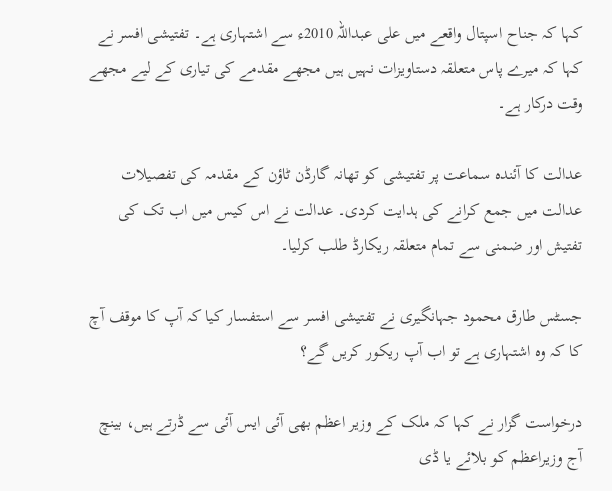کہا کہ جناح اسپتال واقعے میں علی عبداللہ 2010ء سے اشتہاری ہے۔ تفتیشی افسر نے کہا کہ میرے پاس متعلقہ دستاویزات نہیں ہیں مجھے مقدمے کی تیاری کے لیے مجھے وقت درکار ہے۔

عدالت کا آئندہ سماعت پر تفتیشی کو تھانہ گارڈن ٹاؤن کے مقدمہ کی تفصیلات عدالت میں جمع کرانے کی ہدایت کردی۔ عدالت نے اس کیس میں اب تک کی تفتیش اور ضمنی سے تمام متعلقہ ریکارڈ طلب کرلیا۔

جسٹس طارق محمود جہانگیری نے تفتیشی افسر سے استفسار کیا کہ آپ کا موقف آچ کا کہ وہ اشتہاری ہے تو اب آپ ریکور کریں گے؟

درخواست گزار نے کہا کہ ملک کے وزیر اعظم بھی آئی ایس آئی سے ڈرتے ہیں، بینچ آج وزیراعظم کو بلائے یا ڈی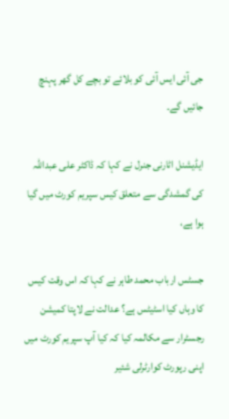جی آئی ایس آئی کو بلائے تو بچے کل گھر پہنچ جائیں گے۔

ایڈیشنل اٹارنی جنرل نے کہا کہ ڈاکٹر علی عبداللہ کی گمشدگی سے متعلق کیس سپریم کورٹ میں گیا ہوا ہے،

جسٹس ارباب محمد طاہر نے کہا کہ اس وقت کیس کا وہاں کیا اسٹیٹس ہے؟ عدالت نے لاپتا کمیشن رجسٹرار سے مکالمہ کیا کہ کیا آپ سپریم کورٹ میں اپنی رپورٹ کوارٹرلی شئیر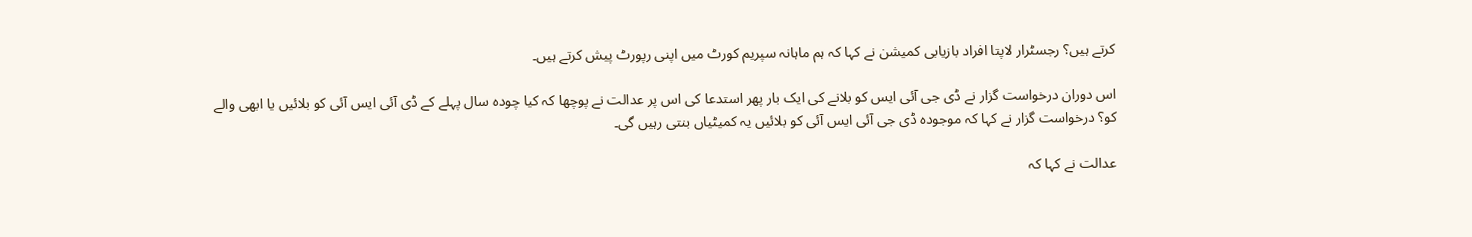کرتے ہیں؟ رجسٹرار لاپتا افراد بازیابی کمیشن نے کہا کہ ہم ماہانہ سپریم کورٹ میں اپنی رپورٹ پیش کرتے ہیں۔

اس دوران درخواست گزار نے ڈی جی آئی ایس کو بلانے کی ایک بار پھر استدعا کی اس پر عدالت نے پوچھا کہ کیا چودہ سال پہلے کے ڈی آئی ایس آئی کو بلائیں یا ابھی والے کو؟ درخواست گزار نے کہا کہ موجودہ ڈی جی آئی ایس آئی کو بلائیں یہ کمیٹیاں بنتی رہیں گی۔

عدالت نے کہا کہ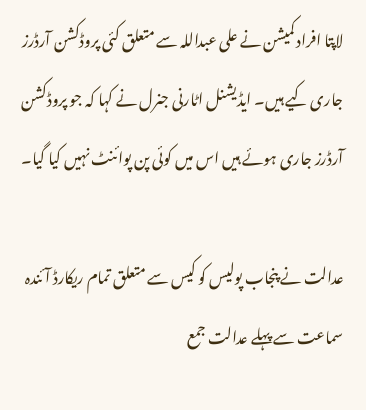لاپتا افراد کمیشن نے علی عبداللہ سے متعلق کئی پروڈکشن آرڈرز جاری کیے ہیں۔ ایڈیشنل اٹارنی جنرل نے کہا کہ جو پروڈکشن آرڈرز جاری ہوئے ہیں اس میں کوئی پن پوائنٹ نہیں کیا گیا۔

عدالت نے پنجاب پولیس کو کیس سے متعلق تمام ریکارڈ آئندہ سماعت سے پہلے عدالت جمع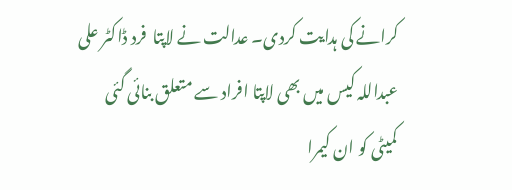کرانے کی ہدایت کردی۔ عدالت نے لاپتا  فرد ڈاکٹر علی عبداللہ کیس میں بھی لاپتا افراد سے متعلق بنائی گئی کمیٹی کو ان کیمرا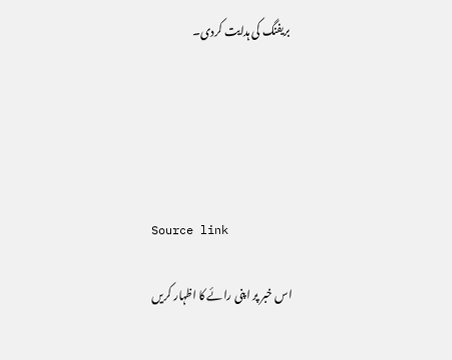بریفنگ کی ہدایت کردی۔





Source link

اس خبر پر اپنی رائے کا اظہار کریں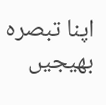اپنا تبصرہ بھیجیں